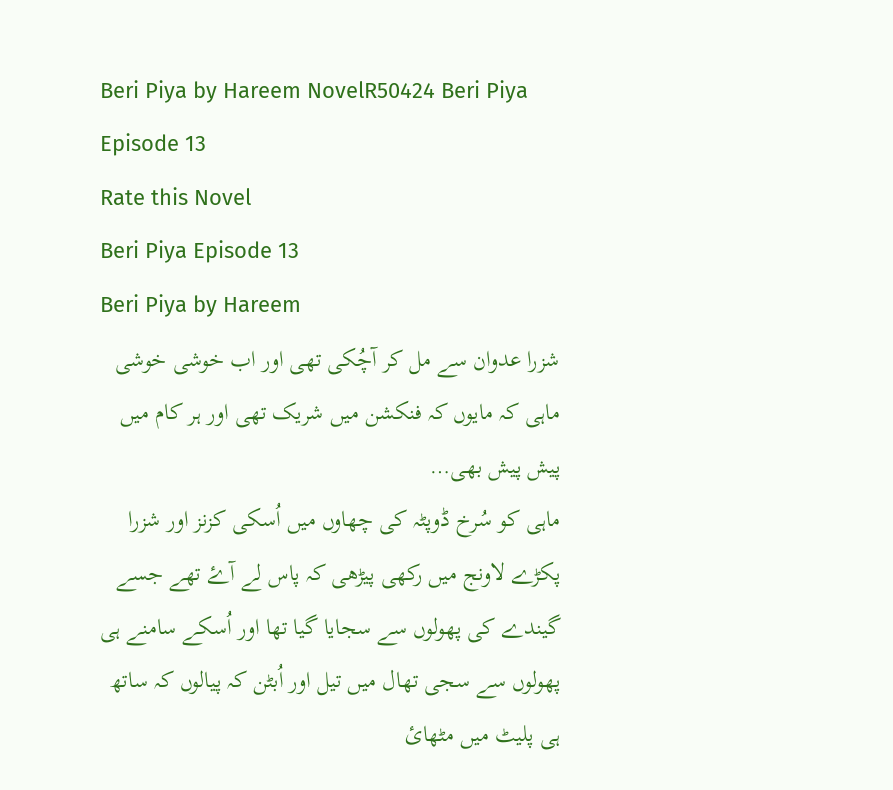Beri Piya by Hareem NovelR50424 Beri Piya Episode 13
Rate this Novel
Beri Piya Episode 13
Beri Piya by Hareem
شزرا عدوان سے مل کر آچُکی تھی اور اب خوشی خوشی ماہی کہ مایوں کہ فنکشن میں شریک تھی اور ہر کام میں پیش پیش بھی…
ماہی کو سُرخ ڈوپٹہ کی چھاوں میں اُسکی کزنز اور شزرا پکڑے لاونج میں رکھی پیڑھی کہ پاس لے آۓ تھے جسے گیندے کی پھولوں سے سجایا گیا تھا اور اُسکے سامنے ہی پھولوں سے سجی تھال میں تیل اور اُبٹن کہ پیالوں کہ ساتھ ہی پلیٹ میں مٹھائ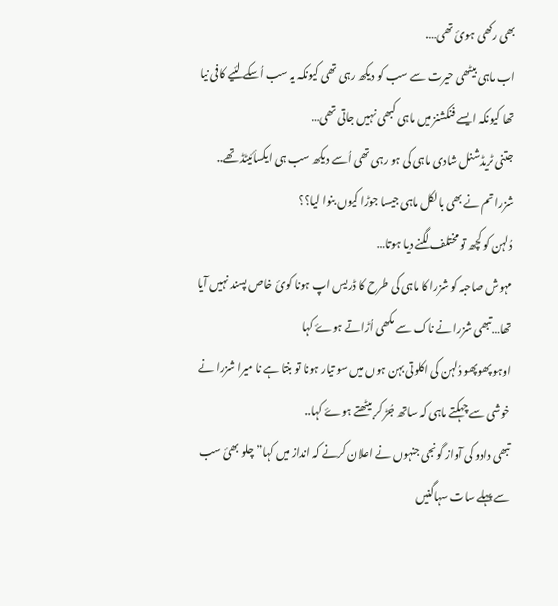بھی رکھی ہوئ تھی….
اب ماہی بیٹھی حیرت سے سب کو دیکھ رہی تھی کیونکہ یہ سب اُسکے لئیے کافی نیا تھا کیونکہ ایسے فنکشنز میں ماہی کبھی نہیں جاتی تھی…
جتنی ٹریڈشنل شادی ماہی کی ہو رہی تھی اُسے دیکھ سب ہی ایکسأئیٹڈ تھے..
شزرا تم نے بھی بالکل ماہی جیسا جوڑا کیوں بنوا لیا؟؟
دُلہن کو کچھ تو مختلف لگنے دیا ہوتا…
مہوش صاحبہ کو شزرا کا ماہی کی طرح کا ڈریس اپ ہونا کوئ خاص پسند نہیں آیا تھا…تبھی شزرا نے ناک سے مکھی اُڑاتے ہوۓ کہا
اوہو پھوپھو دُلہن کی اکلوتی بہن ہوں میں سو تیار ہونا تو بنتا ہے نا میرا شزرا نے خوشی سے چہکتے ماہی کہ ساتھ جُڑ کر بیٹھتے ہوۓ کہا..
تبھی دادو کی آواز گونجی جنہوں نے اعلان کرنے کہ انداز میں کہا”چلو بھئ سب سے پہلے سات سہاگنیں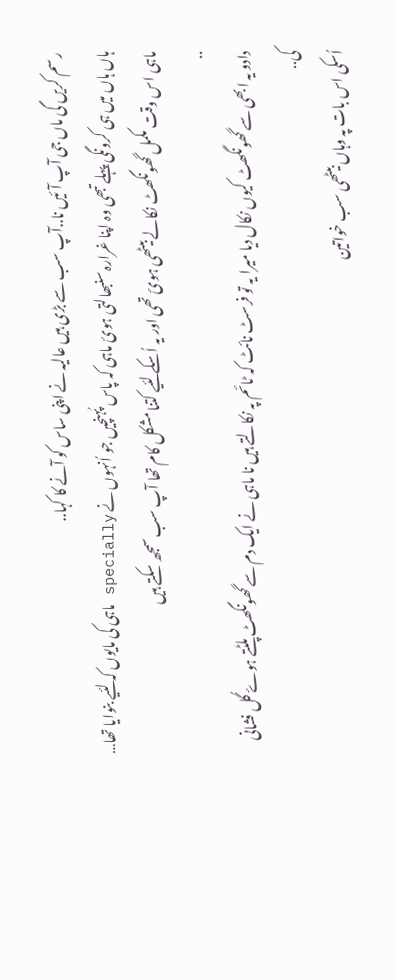رسم کریں گی ماں جی آپ آئیں نا..آپ سب سے بڑی ہیں عالیہ نے اپنی ساس کو آنے کا کہا..
ہاں ہاں میں ہی کرونگی پہلے تبھی وہ اپنا غرارہ سنبھالتی ہوئ ماہی کہ پاس پُہنچیں جو اُنہوں نے specially ماہی کی مایوں کہ لئیے بنوایا تھا…
ماہی اس وقت مکمل گھونگھٹ نکالے بیٹھی ہوئ تھی اور یہ اُسکے لئیے کتنا مشکل کام تھا آپ سب سمجھ سکتے ہیں
..
دادو یہ ابھی سے گھونگھٹ کیوں نکال دیا میرا یہ تو فرسٹ نائٹ کہ ٹائم پہ نکالتے ہیں نا ماہی نے ایک دم سے گھونگھٹ پلٹتے ہوۓ گُل فشانی کی..
اُسکی اس بات پہ وہاں بیٹھی سب خواتین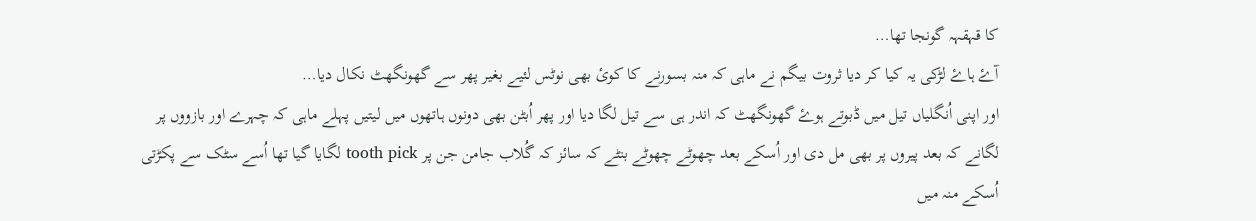کا قہقہہ گونجا تھا…
آۓ ہاۓ لڑکی یہ کیا کر دیا ثروت بیگم نے ماہی کہ منہ بسورنے کا کوئ بھی نوٹس لئیے بغیر پھر سے گھونگھٹ نکال دیا…
اور اپنی اُنگلیاں تیل میں ڈبوتے ہوۓ گھونگھٹ کہ اندر ہی سے تیل لگا دیا اور پھر اُبٹن بھی دونوں ہاتھوں میں لیتیں پہلے ماہی کہ چہرے اور بازووں پر لگانے کہ بعد پیروں پر بھی مل دی اور اُسکے بعد چھوٹے چھوٹے بنٹے کہ سائز کہ گُلاب جامن جن پر tooth pick لگایا گیا تھا اُسے سٹک سے پکڑتی اُسکے منہ میں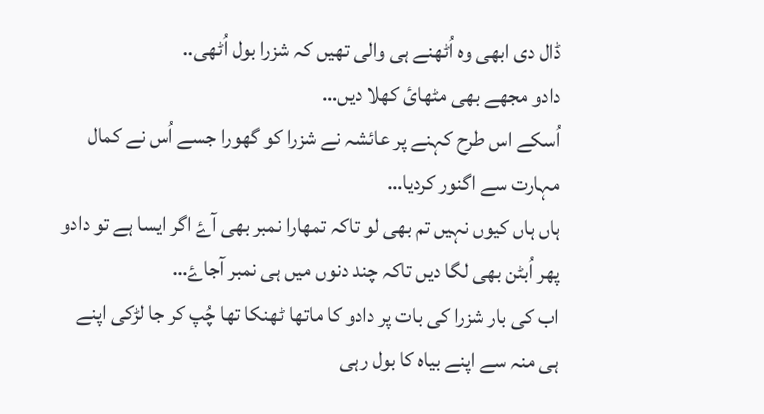ڈال دی ابھی وہ اُٹھنے ہی والی تھیں کہ شزرا بول اُٹھی..
دادو مجھے بھی مٹھائ کھلا دیں…
اُسکے اس طرح کہنے پر عائشہ نے شزرا کو گھورا جسے اُس نے کمال مہارت سے اگنور کردیا…
ہاں ہاں کیوں نہیں تم بھی لو تاکہ تمھارا نمبر بھی آۓ اگر ایسا ہے تو دادو پھر اُبٹن بھی لگا دیں تاکہ چند دنوں میں ہی نمبر آجاۓ…
اب کی بار شزرا کی بات پر دادو کا ماتھا ٹھنکا تھا چُپ کر جا لڑکی اپنے ہی منہ سے اپنے بیاہ کا بول رہی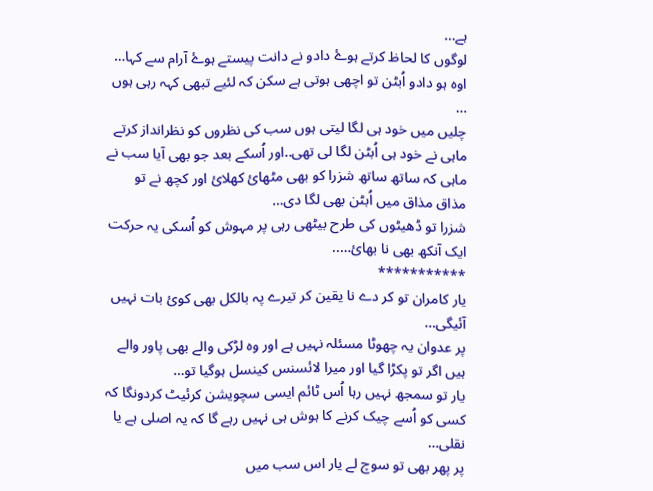ہے…
لوگوں کا لحاظ کرتے ہوۓ دادو نے دانت پیستے ہوۓ آرام سے کہا…
اوہ ہو دادو اُبٹن تو اچھی ہوتی ہے سکن کہ لئیے تبھی کہہ رہی ہوں …
چلیں میں خود ہی لگا لیتی ہوں سب کی نظروں کو نظرانداز کرتے ماہی نے خود ہی اُبٹن لگا لی تھی..اور اُسکے بعد جو بھی آیا سب نے ماہی کہ ساتھ ساتھ شزرا کو بھی مٹھائ کھلائ اور کچھ نے تو مذاق مذاق میں اُبٹن بھی لگا دی…
شزرا تو ڈھیٹوں کی طرح بیٹھی رہی پر مہوش کو اُسکی یہ حرکت ایک آنکھ بھی نا بھائ…..
***********
یار کامران تو کر دے نا یقین کر تیرے پہ بالکل بھی کوئ بات نہیں آئیگی…
پر عدوان یہ چھوٹا مسئلہ نہیں ہے اور وہ لڑکی والے بھی پاور والے ہیں اگر تو پکڑا گیا اور میرا لائسنس کینسل ہوگیا تو…
یار تو سمجھ نہیں رہا اُس ٹائم ایسی سچویشن کرئیٹ کردونگا کہ کسی کو اُسے چیک کرنے کا ہوش ہی نہیں رہے گا کہ یہ اصلی ہے یا نقلی…
پر پھر بھی تو سوچ لے یار اس سب میں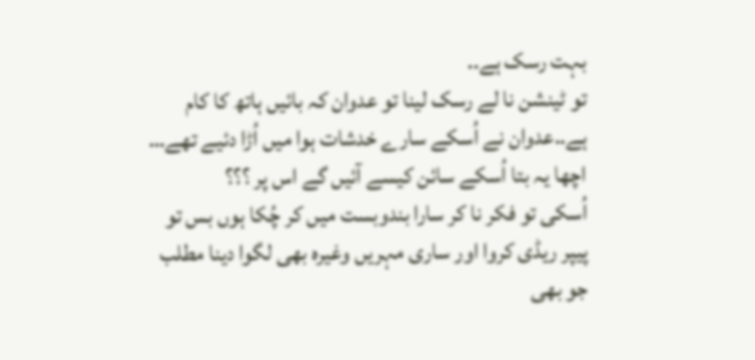بہت رسک ہے..
تو ٹینشن نا لے رسک لینا تو عدوان کہ بائیں ہاتھ کا کام ہے..عدوان نے اُسکے سارے خدشات ہوا میں اُڑا دئیے تھے…
اچھا یہ بتا اُسکے سائن کیسے آئیں گے اس پر ؟؟؟
اُسکی تو فکر نا کر سارا بندوبست میں کر چُکا ہوں بس تو پیپر ریڈی کروا اور ساری مہریں وغیرہ بھی لگوا دینا مطلب جو بھی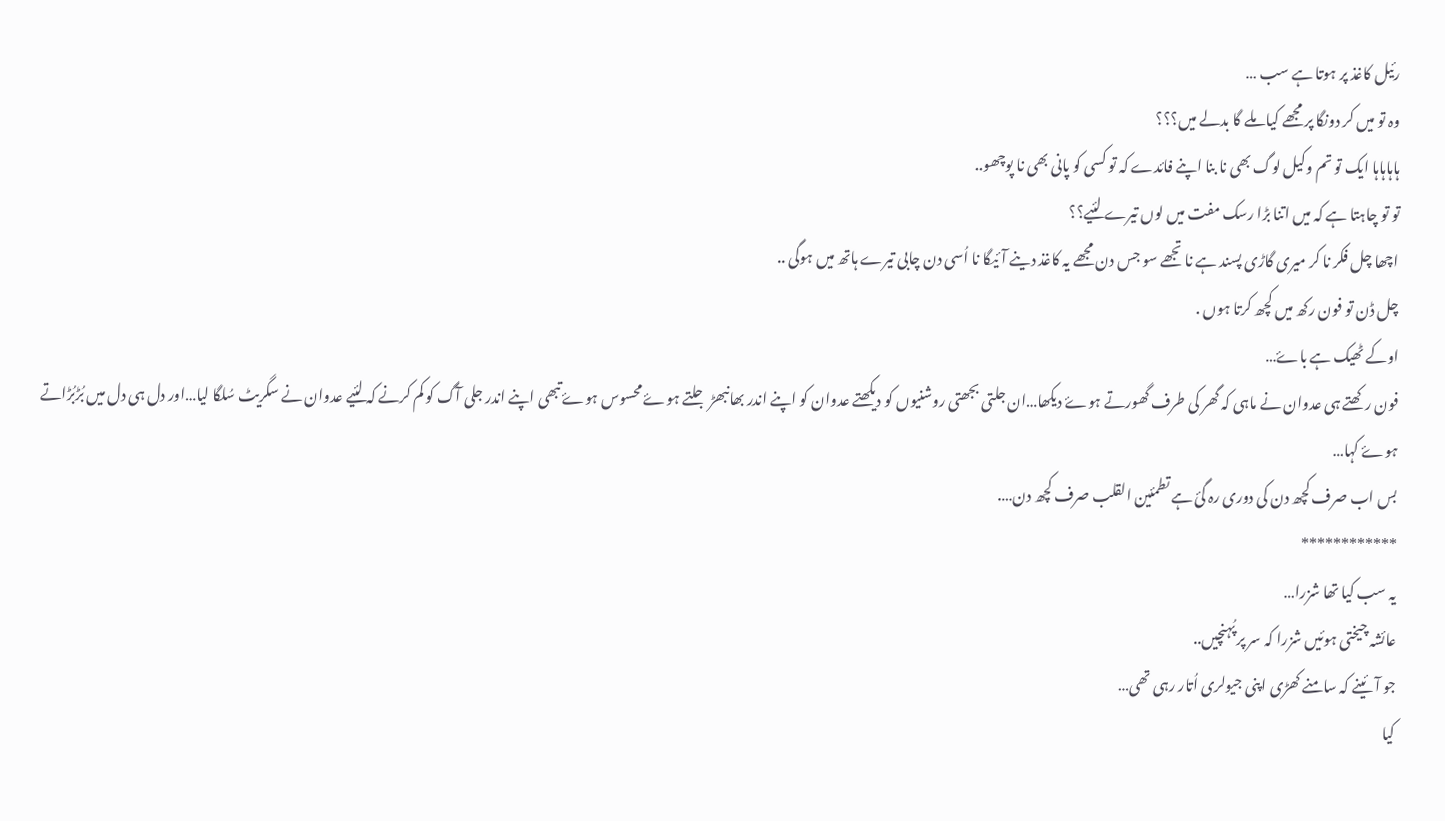رئیل کاغذ پر ہوتا ہے سب …
وہ تو میں کر دونگا پر مجھے کیا ملے گا بدلے میں؟؟؟
ہاہاہاہا ایک تو تم وکیل لوگ بھی نا بنا اپنے فائدے کہ تو کسی کو پانی بھی نا پوچھو..
تو تو چاہتا ہے کہ میں اتنا بڑا رسک مفت میں لوں تیرے لئیے؟؟
اچھا چل فکر نا کر میری گاڑی پسند ہے نا تجھے سو جس دن مجھے یہ کاغذ دینے آئیگا نا اُسی دن چابی تیرے ہاتھ میں ہوگی ..
چل ڈن تو فون رکھ میں کچھ کرتا ہوں .
اوکے ٹھیک ہے باۓ…
فون رکھتے ہی عدوان نے ماہی کہ گھر کی طرف گھورتے ہوۓ دیکھا…ان جلتی بجھتی روشنیوں کو دیکھتے عدوان کو اپنے اندر بھانبھڑ جلتے ہوۓ محسوس ہوۓ تبھی اپنے اندر جلی آگ کو کم کرنے کہ لئیے عدوان نے سگریٹ سُلگا لیا…اور دل ہی دل میں بُڑبُڑاتے ہوۓ کہا…
بس اب صرف کچھ دن کی دوری رہ گئ ہے تطمئین القلب صرف کچھ دن….
************
یہ سب کیا تھا شزرا…
عائشہ چیختی ہوئیں شزرا کہ سر پر پُہنچیں..
جو آئینے کہ سامنے کھڑی اپنی جیولری اُتار رہی تھی…
کیا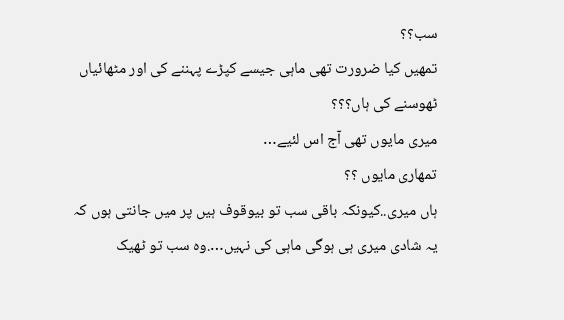سب؟؟
تمھیں کیا ضرورت تھی ماہی جیسے کپڑے پہننے کی اور مٹھائیاں ٹھوسنے کی ہاں؟؟؟
میری مایوں تھی آج اس لئیے…
تمھاری مایوں ؟؟
ہاں میری..کیونکہ باقی سب تو بیوقوف ہیں پر میں جانتی ہوں کہ یہ شادی میری ہی ہوگی ماہی کی نہیں….وہ سب تو ٹھیک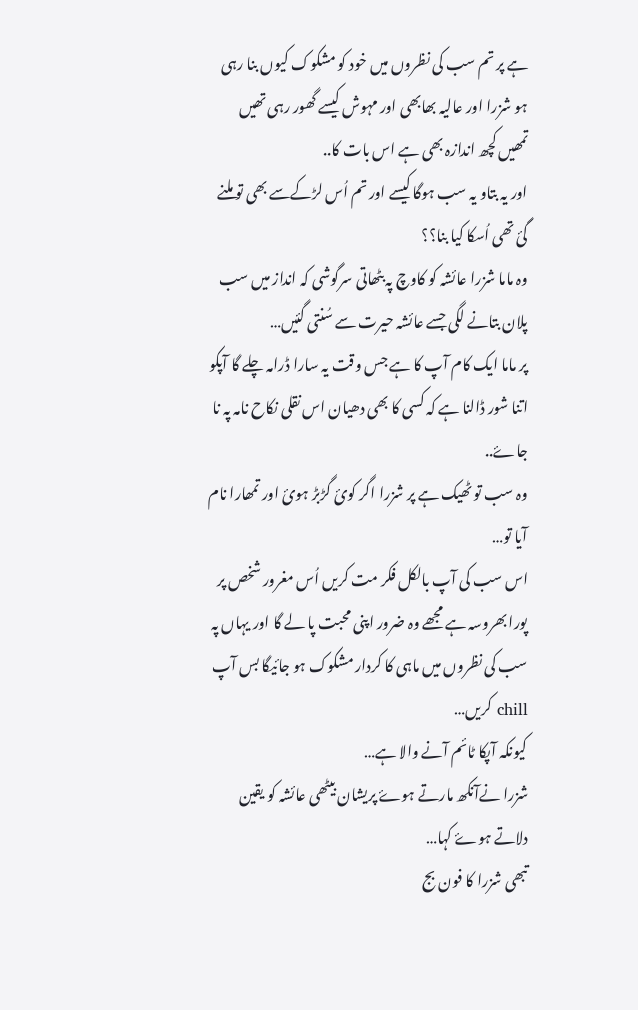ہے پر تم سب کی نظروں میں خود کو مشکوک کیوں بنا رہی ہو شزرا اور عالیہ بھابھی اور مہوش کیسے گھور رہی تھیں تمھیں کچھ اندازہ بھی ہے اس بات کا..
اور یہ بتاو یہ سب ہوگا کیسے اور تم اُس لڑکےسے بھی تو ملنے گئ تھی اُسکا کیا بنا؟؟
وہ ماما شزرا عائشہ کو کاوچ پہ بٹھاتی سرگوشی کہ انداز میں سب پلان بتانے لگی جسے عائشہ حیرت سے سُنتی گئیں…
پر ماما ایک کام آپ کا ہے جس وقت یہ سارا ڈرامہ چلے گا آپکو اتنا شور ڈالنا ہے کہ کسی کا بھی دھیان اس نقلی نکاح نامہ پہ نا جاۓ..
وہ سب تو ٹھیک ہے پر شزرا اگر کوئ گڑبڑ ہوئ اور تمھارا نام آیا تو…
اس سب کی آپ بالکل فکر مت کریں اُس مغرور شخص پر پورا بھروسہ ہے مجھے وہ ضرور اپنی محبت پا لے گا اور یہاں پہ سب کی نظروں میں ماہی کا کردار مشکوک ہو جائیگا بس آپ chill کریں…
کیونکہ آپکا ٹائم آنے والا ہے…
شزرا نےآنکھ مارتے ہوۓ پریشان بیٹھی عائشہ کو یقین دلاتے ہوۓ کہا…
تبھی شزرا کا فون بج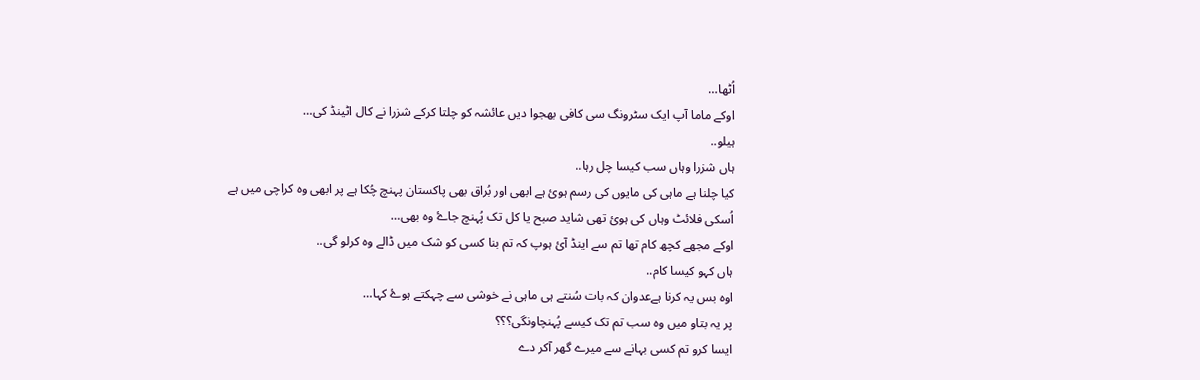اُٹھا…
اوکے ماما آپ ایک سٹرونگ سی کافی بھجوا دیں عائشہ کو چلتا کرکے شزرا نے کال اٹینڈ کی…
ہیلو..
ہاں شزرا وہاں سب کیسا چل رہا..
کیا چلنا ہے ماہی کی مایوں کی رسم ہوئ ہے ابھی اور بُراق بھی پاکستان پہنچ چُکا ہے پر ابھی وہ کراچی میں ہے اُسکی فلائٹ وہاں کی ہوئ تھی شاید صبح یا کل تک پُہنچ جاۓ وہ بھی…
اوکے مجھے کچھ کام تھا تم سے اینڈ آئ ہوپ کہ تم بنا کسی کو شک میں ڈالے وہ کرلو گی..
ہاں کہو کیسا کام..
اوہ بس یہ کرنا ہےعدوان کہ بات سُنتے ہی ماہی نے خوشی سے چہکتے ہوۓ کہا…
پر یہ بتاو میں وہ سب تم تک کیسے پُہنچاونگی؟؟؟
ایسا کرو تم کسی بہانے سے میرے گھر آکر دے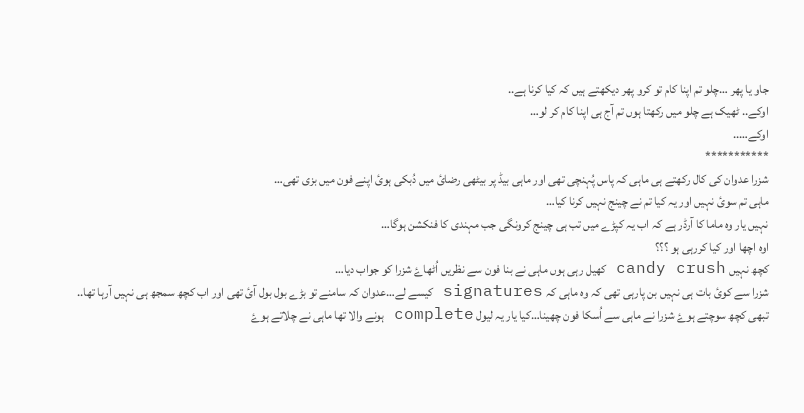جاو یا پھر …چلو تم اپنا کام تو کرو پھر دیکھتے ہیں کہ کیا کرنا ہے..
اوکے.. ٹھیک ہے چلو میں رکھتا ہوں تم آج ہی اپنا کام کر لو…
اوکے…..
***********
شزرا عدوان کی کال رکھتے ہی ماہی کہ پاس پُہنچی تھی اور ماہی بیڈ پر بیٹھی رضائ میں دُبکی ہوئ اپنے فون میں بزی تھی…
ماہی تم سوئ نہیں اور یہ کیا تم نے چینج نہیں کرنا کیا…
نہیں یار وہ ماما کا آرڈر ہے کہ اب یہ کپڑے میں تب ہی چینج کرونگی جب مہندی کا فنکشن ہوگا…
اوہ اچھا اور کیا کررہی ہو ؟؟؟
کچھ نہیں candy crush کھیل رہی ہوں ماہی نے بنا فون سے نظریں اُٹھاۓ شزرا کو جواب دیا…
شزرا سے کوئ بات ہی نہیں بن پارہی تھی کہ وہ ماہی کہ signatures کیسے لے…عدوان کہ سامنے تو بڑے بول بول آئ تھی اور اب کچھ سمجھ ہی نہیں آرہا تھا..
تبھی کچھ سوچتے ہوۓ شزرا نے ماہی سے اُسکا فون چھینا…کیا یار یہ لیول complete ہونے والا تھا ماہی نے چلاتے ہوۓ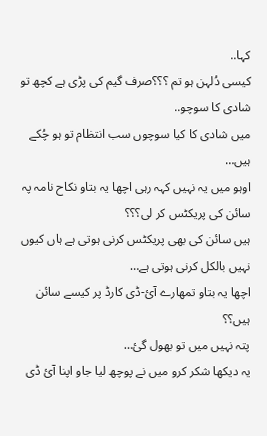کہا..
کیسی دُلہن ہو تم ؟؟؟صرف گیم کی پڑی ہے کچھ تو شادی کا سوچو..
میں شادی کا کیا سوچوں سب انتظام تو ہو چُکے ہیں…
اوہو میں یہ نہیں کہہ رہی اچھا یہ بتاو نکاح نامہ پہ سائن کی پریکٹس کر لی؟؟؟
ہیں سائن کی بھی پریکٹس کرنی ہوتی ہے ہاں کیوں نہیں بالکل کرنی ہوتی ہے…
اچھا یہ بتاو تمھارے آئ-ڈی کارڈ پر کیسے سائن ہیں؟؟
پتہ نہیں میں تو بھول گئ…
یہ دیکھا شکر کرو میں نے پوچھ لیا جاو اپنا آئ ڈی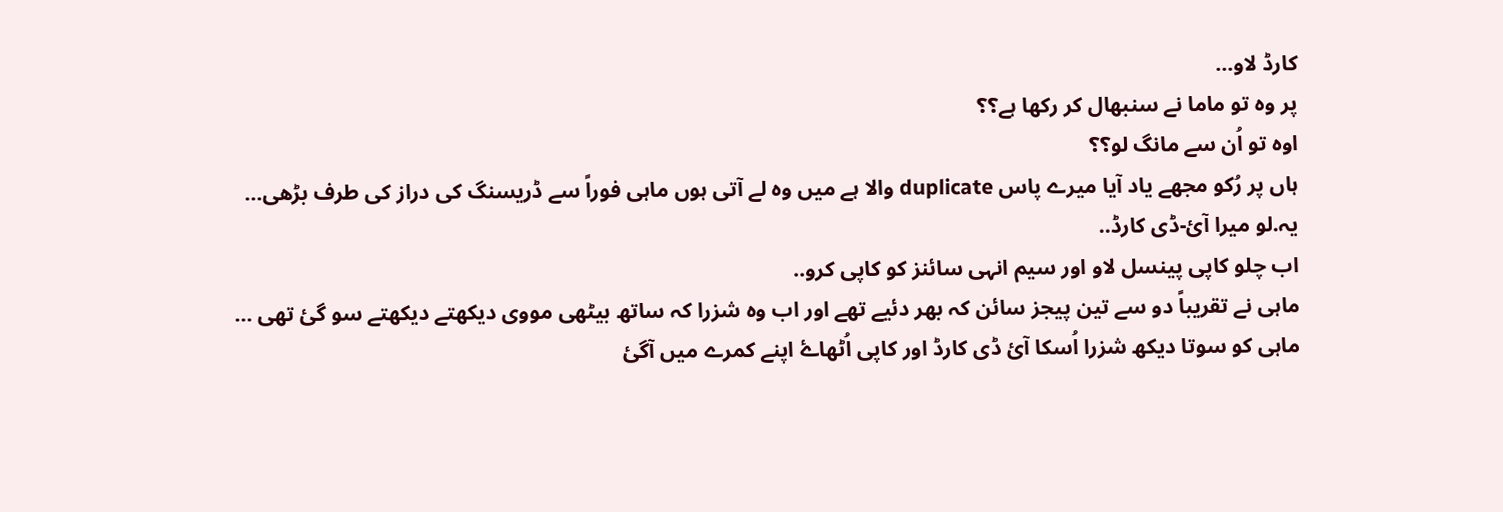کارڈ لاو…
پر وہ تو ماما نے سنبھال کر رکھا ہے؟؟
اوہ تو اُن سے مانگ لو؟؟
ہاں پر رُکو مجھے یاد آیا میرے پاس duplicate والا ہے میں وہ لے آتی ہوں ماہی فوراً سے ڈریسنگ کی دراز کی طرف بڑھی…
یہ.لو میرا آئ-ڈی کارڈ..
اب چلو کاپی پینسل لاو اور سیم انہی سائنز کو کاپی کرو..
ماہی نے تقریباً دو سے تین پیجز سائن کہ بھر دئیے تھے اور اب وہ شزرا کہ ساتھ بیٹھی مووی دیکھتے دیکھتے سو گئ تھی …
ماہی کو سوتا دیکھ شزرا اُسکا آئ ڈی کارڈ اور کاپی اُٹھاۓ اپنے کمرے میں آگئ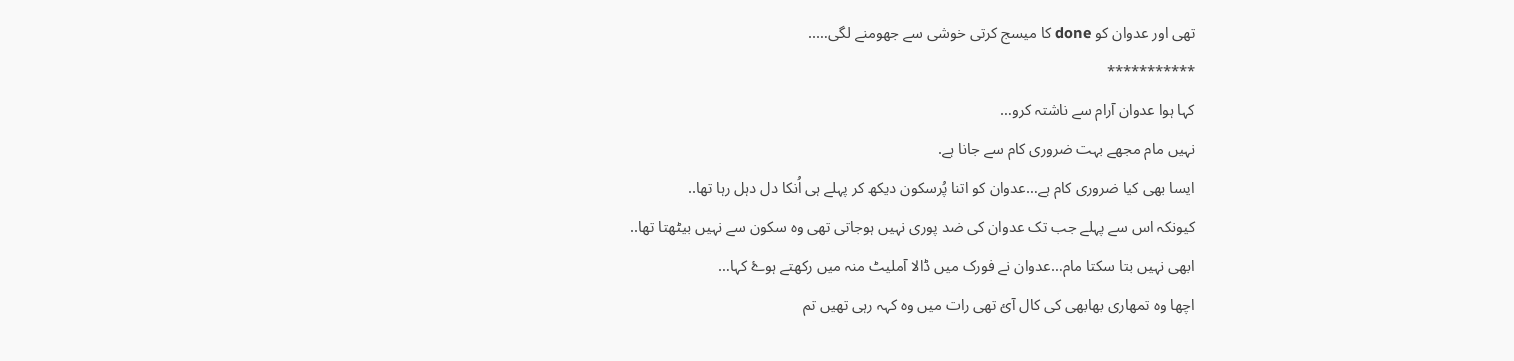تھی اور عدوان کو done کا میسج کرتی خوشی سے جھومنے لگی…..
***********
کہا ہوا عدوان آرام سے ناشتہ کرو…
نہیں مام مجھے بہت ضروری کام سے جانا ہے.
ایسا بھی کیا ضروری کام ہے…عدوان کو اتنا پُرسکون دیکھ کر پہلے ہی اُنکا دل دہل رہا تھا..
کیونکہ اس سے پہلے جب تک عدوان کی ضد پوری نہیں ہوجاتی تھی وہ سکون سے نہیں بیٹھتا تھا..
ابھی نہیں بتا سکتا مام…عدوان نے فورک میں ڈالا آملیٹ منہ میں رکھتے ہوۓ کہا…
اچھا وہ تمھاری بھابھی کی کال آئ تھی رات میں وہ کہہ رہی تھیں تم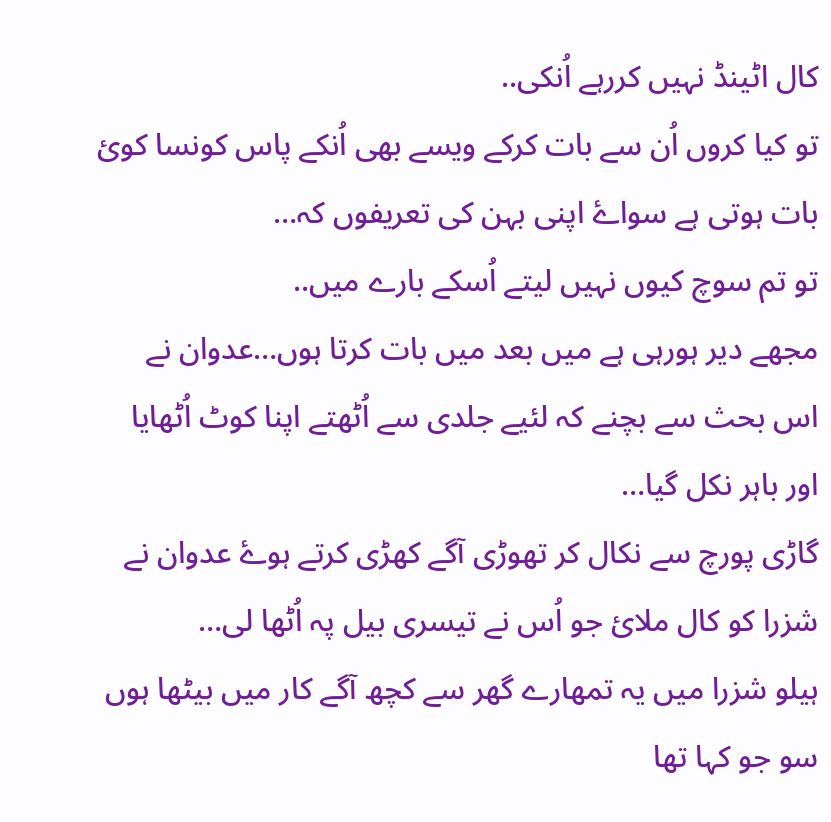کال اٹینڈ نہیں کررہے اُنکی..
تو کیا کروں اُن سے بات کرکے ویسے بھی اُنکے پاس کونسا کوئ بات ہوتی ہے سواۓ اپنی بہن کی تعریفوں کہ…
تو تم سوچ کیوں نہیں لیتے اُسکے بارے میں..
مجھے دیر ہورہی ہے میں بعد میں بات کرتا ہوں…عدوان نے اس بحث سے بچنے کہ لئیے جلدی سے اُٹھتے اپنا کوٹ اُٹھایا اور باہر نکل گیا…
گاڑی پورچ سے نکال کر تھوڑی آگے کھڑی کرتے ہوۓ عدوان نے شزرا کو کال ملائ جو اُس نے تیسری بیل پہ اُٹھا لی…
ہیلو شزرا میں یہ تمھارے گھر سے کچھ آگے کار میں بیٹھا ہوں سو جو کہا تھا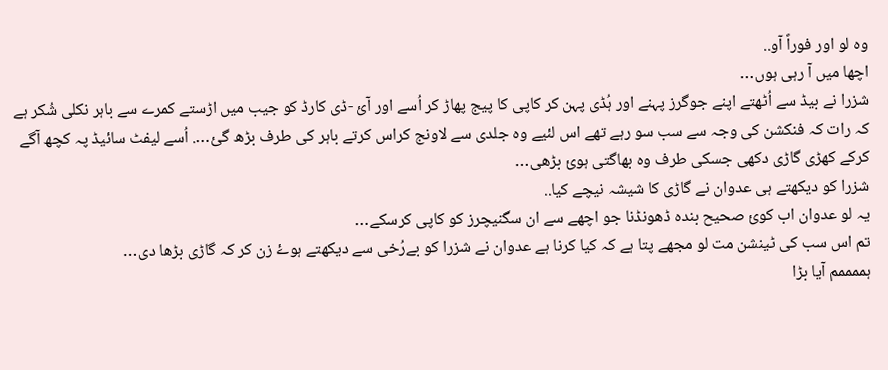وہ لو اور فوراً آو..
اچھا میں آ رہی ہوں…
شزرا نے بیڈ سے اُٹھتے اپنے جوگرز پہنے اور ہُڈی پہن کر کاپی کا پیج پھاڑ کر اُسے اور آئ -ڈی کارڈ کو جیب میں اڑستے کمرے سے باہر نکلی شُکر ہے کہ رات کہ فنکشن کی وجہ سے سب سو رہے تھے اس لئیے وہ جلدی سے لاونج کراس کرتے باہر کی طرف بڑھ گئ…. اُسے لیفٹ سائیڈ پہ کچھ آگے کرکے کھڑی گاڑی دکھی جسکی طرف وہ بھاگتی ہوئ بڑھی…
شزرا کو دیکھتے ہی عدوان نے گاڑی کا شیشہ نیچے کیا..
یہ لو عدوان اب کوئ صحیح بندہ ڈھونڈنا جو اچھے سے ان سگنیچرز کو کاپی کرسکے…
تم اس سب کی ٹینشن مت لو مجھے پتا ہے کہ کیا کرنا ہے عدوان نے شزرا کو بےرُخی سے دیکھتے ہوۓ زن کر کہ گاڑی بڑھا دی…
ہممممم آیا بڑا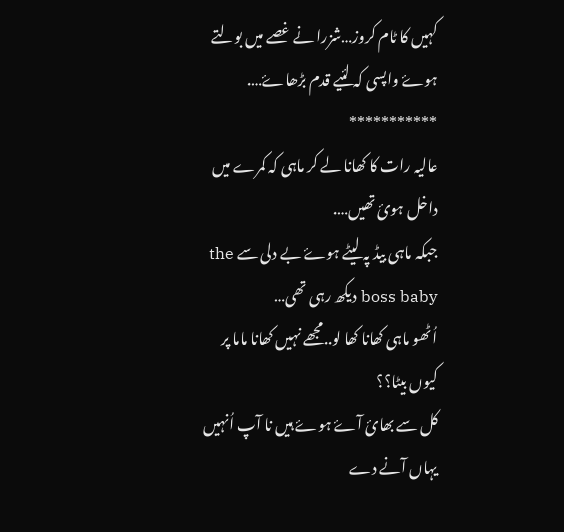کہیں کا ٹام کروز…شزرا نے غصے میں بولتے ہوۓ واپسی کہ لئیے قدم بڑھاۓ….
***********
عالیہ رات کا کھانا لے کر ماہی کہ کمرے میں داخل ہوئ تھیں….
جبکہ ماہی بیڈ پہ لیٹے ہوۓ بے دلی سے the boss baby دیکھ رہی تھی…
اُٹھو ماہی کھانا کھا لو..مجھے نہیں کھانا ماما پر کیوں بیٹا؟؟
کل سے بھائ آۓ ہوۓ ہیں نا آپ اُنہیں یہاں آنے دے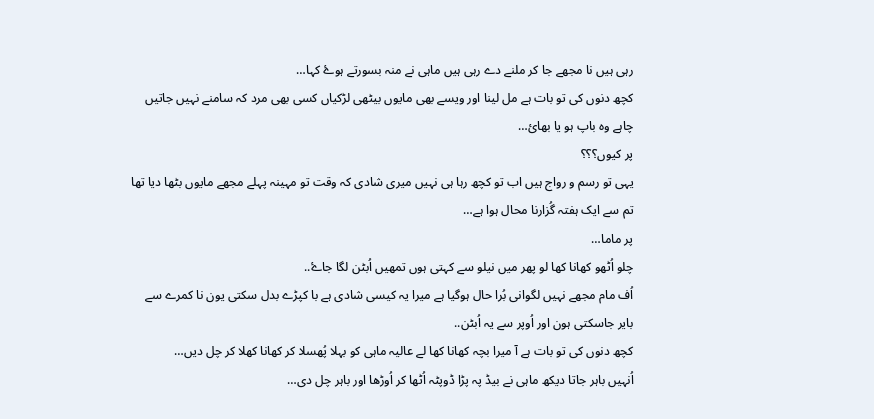رہی ہیں نا مجھے جا کر ملنے دے رہی ہیں ماہی نے منہ بسورتے ہوۓ کہا…
کچھ دنوں کی تو بات ہے مل لینا اور ویسے بھی مایوں بیٹھی لڑکیاں کسی بھی مرد کہ سامنے نہیں جاتیں چاہے وہ باپ ہو یا بھائ…
پر کیوں؟؟؟
یہی تو رسم و رواج ہیں اب تو کچھ رہا ہی نہیں میری شادی کہ وقت تو مہینہ پہلے مجھے مایوں بٹھا دیا تھا تم سے ایک ہفتہ گُزارنا محال ہوا ہے…
پر ماما…
چلو اُٹھو کھانا کھا لو پھر میں نیلو سے کہتی ہوں تمھیں اُبٹن لگا جاۓ..
اُف مام مجھے نہیں لگوانی بُرا حال ہوگیا ہے میرا یہ کیسی شادی ہے با کپڑے بدل سکتی یون نا کمرے سے بایر جاسکتی ہون اور اُوپر سے یہ اُبٹن..
کچھ دنوں کی تو بات ہے آ میرا بچہ کھانا کھا لے عالیہ ماہی کو بہلا پُھسلا کر کھانا کھلا کر چل دیں…
اُنہیں باہر جاتا دیکھ ماہی نے بیڈ پہ پڑا ڈوپٹہ اُٹھا کر اُوڑھا اور باہر چل دی…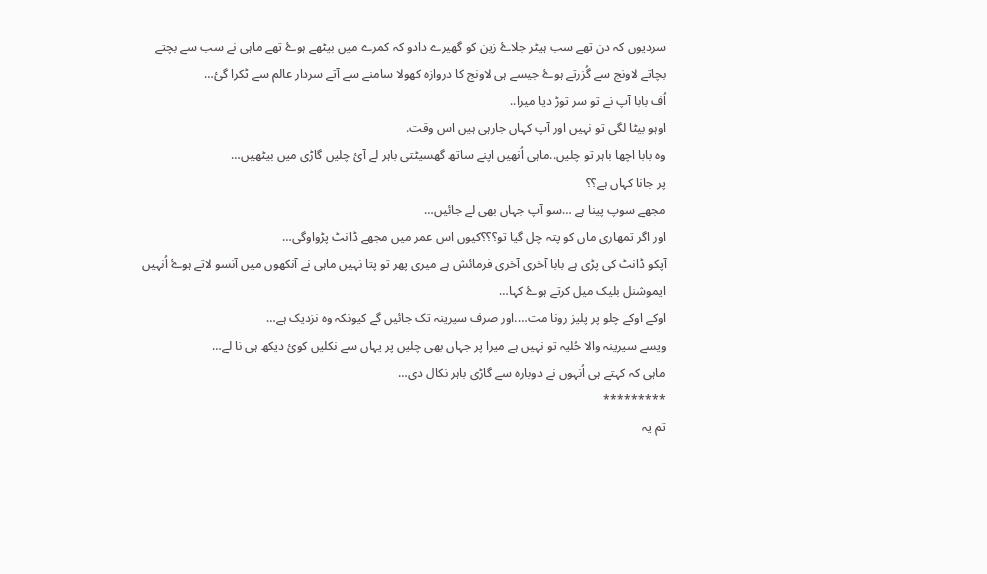سردیوں کہ دن تھے سب ہیٹر جلاۓ زین کو گھیرے دادو کہ کمرے میں بیٹھے ہوۓ تھے ماہی نے سب سے بچتے بچاتے لاونج سے گُزرتے ہوۓ جیسے ہی لاونج کا دروازہ کھولا سامنے سے آتے سردار عالم سے ٹکرا گئ…
اُف بابا آپ نے تو سر توڑ دیا میرا..
اوہو بیٹا لگی تو نہیں اور آپ کہاں جارہی ہیں اس وقت.
وہ بابا اچھا باہر تو چلیں..ماہی اُنھیں اپنے ساتھ گھسیٹتی باہر لے آئ چلیں گاڑی میں بیٹھیں…
پر جانا کہاں ہے؟؟
مجھے سوپ پینا ہے …سو آپ جہاں بھی لے جائیں…
اور اگر تمھاری ماں کو پتہ چل گیا تو؟؟؟کیوں اس عمر میں مجھے ڈانٹ پڑواوگی…
آپکو ڈانٹ کی پڑی ہے بابا آخری آخری فرمائش ہے میری پھر تو پتا نہیں ماہی نے آنکھوں میں آنسو لاتے ہوۓ اُنہیں ایموشنل بلیک میل کرتے ہوۓ کہا…
اوکے اوکے چلو پر پلیز رونا مت….اور صرف سیرینہ تک جائیں گے کیونکہ وہ نزدیک ہے…
ویسے سیرینہ والا حُلیہ تو نہیں ہے میرا پر جہاں بھی چلیں پر یہاں سے نکلیں کوئ دیکھ ہی نا لے…
ماہی کہ کہتے ہی اُنہوں نے دوبارہ سے گاڑی باہر نکال دی…
*********
تم یہ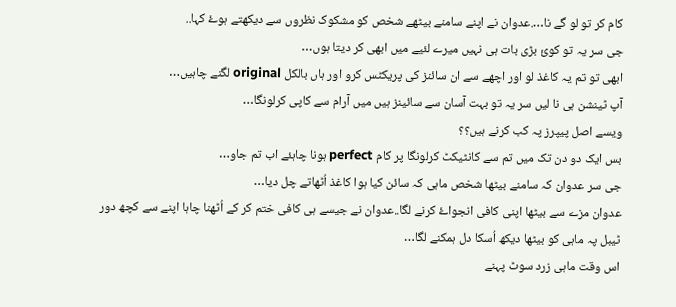کام کر تو لو گے نا….عدوان نے اپنے سامنے بیٹھے شخص کو مشکوک نظروں سے دیکھتے ہوۓ کہا..
جی سر یہ تو کوئ بڑی بات ہی نہیں میرے لئیے میں ابھی کر دیتا ہوں…
ابھی تو تم یہ کاغذ لو اور اچھے سے ان سائنز کی پریکٹس کرو اور ہاں بالکل original لگنے چاہیں…
آپ ٹینشن ہی نا لیں سر یہ تو بہت آسان سے سائینز ہیں میں آرام سے کاپی کرلونگا…
ویسے اصل پیپرز پہ کب کرنے ہیں؟؟
بس ایک دو دن تک میں تم سے کانٹیکٹ کرلونگا پر کام perfect ہونا چاہئے اب تم جاو…
جی سر عدوان کہ سامنے بیٹھا شخص ماہی کہ سائن کیا ہوا کاغذ اُٹھاتے چل دیا…
عدوان مزے سے بیٹھا اپنی کافی انجواۓ کرنے لگا..عدوان نے جیسے ہی کافی ختم کر کے اُٹھنا چاہا اپنے سے کچھ دور ٹیبل پہ ماہی کو بیٹھا دیکھ اُسکا دل ہمکنے لگا…
اس وقت ماہی زرد سوٹ پہنے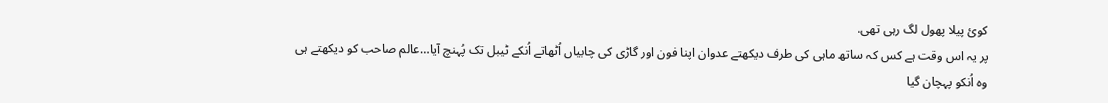کوئ پیلا پھول لگ رہی تھی.
پر یہ اس وقت ہے کس کہ ساتھ ماہی کی طرف دیکھتے عدوان اپنا فون اور گاڑی کی چابیاں اُٹھاتے اُنکے ٹیبل تک پُہنچ آیا…عالم صاحب کو دیکھتے ہی وہ اُنکو پہچان گیا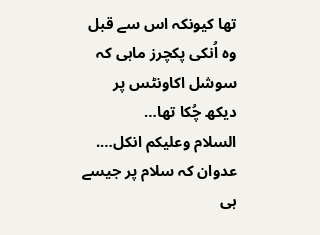تھا کیونکہ اس سے قبل وہ اُنکی پکچرز ماہی کہ سوشل اکاونٹس پر دیکھ چُکا تھا…
السلام وعلیکم انکل….
عدوان کہ سلام پر جیسے ہی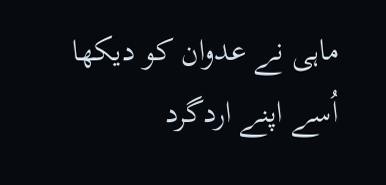ماہی نے عدوان کو دیکھا اُسے اپنے اردگرد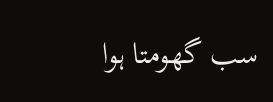سب گھومتا ہوا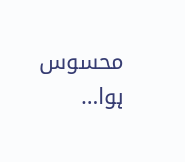محسوس ہوا…